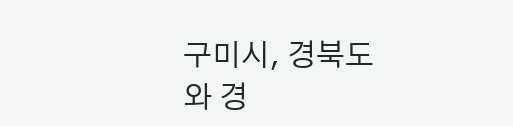구미시, 경북도와 경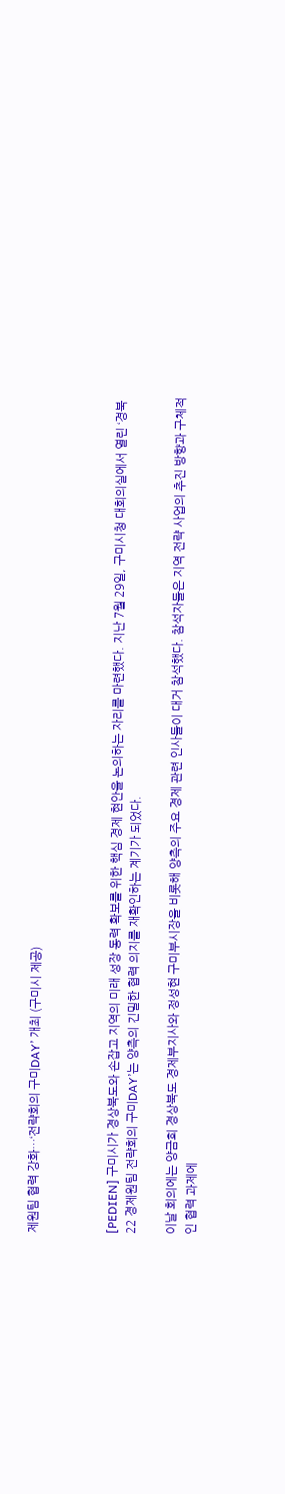제원팀 협력 강화…‘전략회의 구미DAY’ 개최 (구미시 제공)



[PEDIEN] 구미시가 경상북도와 손잡고 지역의 미래 성장 동력 확보를 위한 핵심 경제 현안을 논의하는 자리를 마련했다. 지난 7월 29일, 구미시청 대회의실에서 열린 ‘경북 22 경제원팀 전략회의 구미DAY’는 양측의 긴밀한 협력 의지를 재확인하는 계기가 되었다.

이날 회의에는 양금희 경상북도 경제부지사와 정성현 구미부시장을 비롯해 양측의 주요 경제 관련 인사들이 대거 참석했다. 참석자들은 지역 전략 사업의 추진 방향과 구체적인 협력 과제에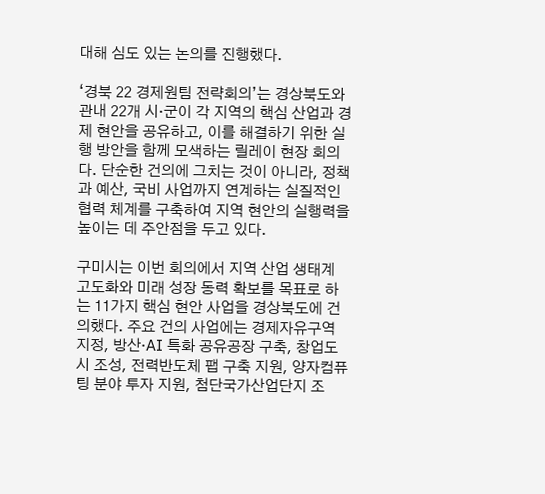대해 심도 있는 논의를 진행했다.

‘경북 22 경제원팀 전략회의’는 경상북도와 관내 22개 시·군이 각 지역의 핵심 산업과 경제 현안을 공유하고, 이를 해결하기 위한 실행 방안을 함께 모색하는 릴레이 현장 회의다. 단순한 건의에 그치는 것이 아니라, 정책과 예산, 국비 사업까지 연계하는 실질적인 협력 체계를 구축하여 지역 현안의 실행력을 높이는 데 주안점을 두고 있다.

구미시는 이번 회의에서 지역 산업 생태계 고도화와 미래 성장 동력 확보를 목표로 하는 11가지 핵심 현안 사업을 경상북도에 건의했다. 주요 건의 사업에는 경제자유구역 지정, 방산·AI 특화 공유공장 구축, 창업도시 조성, 전력반도체 팹 구축 지원, 양자컴퓨팅 분야 투자 지원, 첨단국가산업단지 조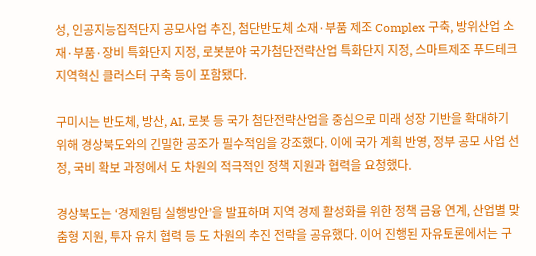성, 인공지능집적단지 공모사업 추진, 첨단반도체 소재·부품 제조 Complex 구축, 방위산업 소재·부품·장비 특화단지 지정, 로봇분야 국가첨단전략산업 특화단지 지정, 스마트제조 푸드테크 지역혁신 클러스터 구축 등이 포함됐다.

구미시는 반도체, 방산, AI, 로봇 등 국가 첨단전략산업을 중심으로 미래 성장 기반을 확대하기 위해 경상북도와의 긴밀한 공조가 필수적임을 강조했다. 이에 국가 계획 반영, 정부 공모 사업 선정, 국비 확보 과정에서 도 차원의 적극적인 정책 지원과 협력을 요청했다.

경상북도는 ‘경제원팀 실행방안’을 발표하며 지역 경제 활성화를 위한 정책 금융 연계, 산업별 맞춤형 지원, 투자 유치 협력 등 도 차원의 추진 전략을 공유했다. 이어 진행된 자유토론에서는 구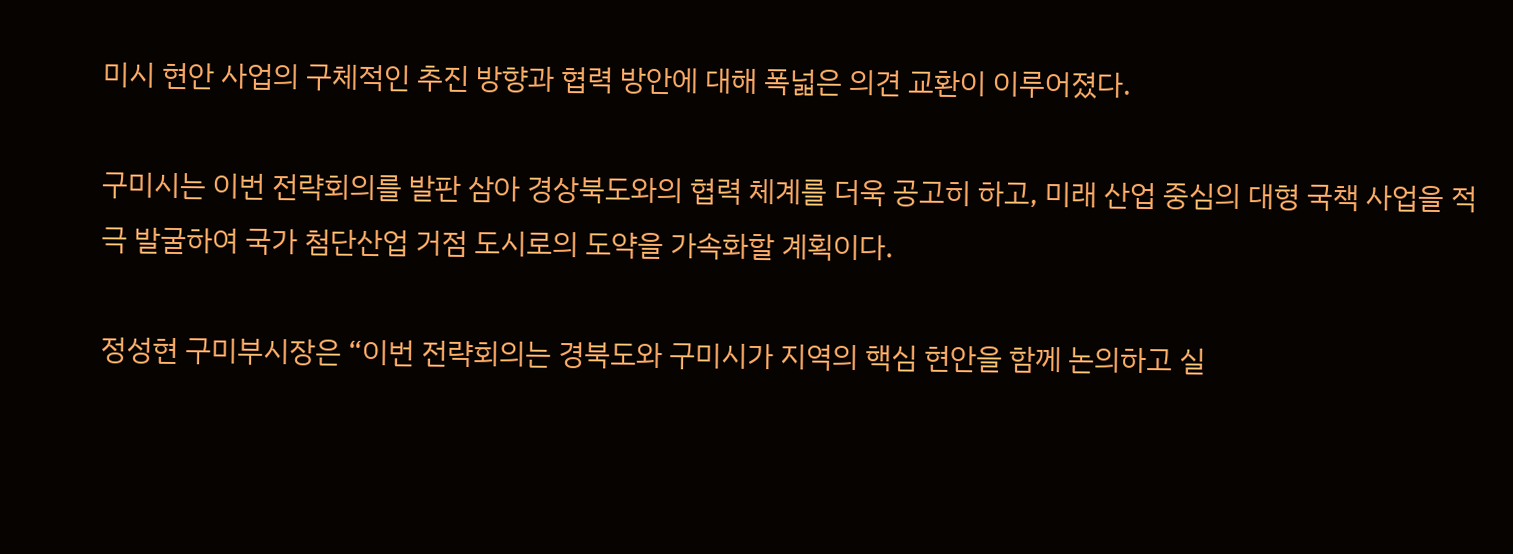미시 현안 사업의 구체적인 추진 방향과 협력 방안에 대해 폭넓은 의견 교환이 이루어졌다.

구미시는 이번 전략회의를 발판 삼아 경상북도와의 협력 체계를 더욱 공고히 하고, 미래 산업 중심의 대형 국책 사업을 적극 발굴하여 국가 첨단산업 거점 도시로의 도약을 가속화할 계획이다.

정성현 구미부시장은 “이번 전략회의는 경북도와 구미시가 지역의 핵심 현안을 함께 논의하고 실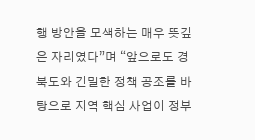행 방안을 모색하는 매우 뜻깊은 자리였다”며 “앞으로도 경북도와 긴밀한 정책 공조를 바탕으로 지역 핵심 사업이 정부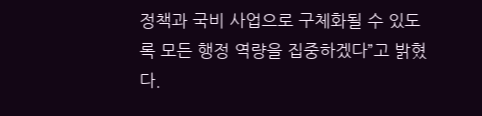정책과 국비 사업으로 구체화될 수 있도록 모든 행정 역량을 집중하겠다”고 밝혔다.